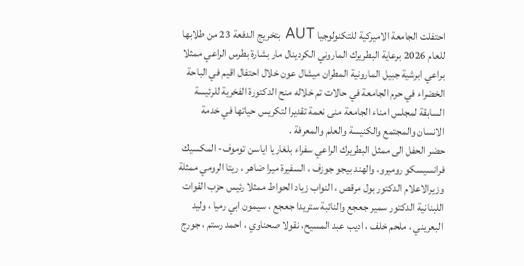احتفلت الجامعة الاميركية للتكنولوجيا AUT بتخريج الدفعة 23 من طلابها للعام 2026 برعاية البطريرك الماروني الكردينال مار بشارة بطرس الراعي ممثلا براعي ابرشية جبيل المارونية المطران ميشال عون خلال احتفال اقيم في الباحة الخضراء في حرم الجامعة في حالات تم خلاله منح الدكتورة الفخرية للرئيسة السابقة لمجلس امناء الجامعة منى نعمة تقديرا لتكريس حياتها في خدمة الانسان والمجتمع والكنيسة والعلم والمعرفة .
حضر الحفل الى ممثل البطريرك الراعي سفراء بلغاريا اياسن توموف- المكسيك فرانسيسكو روميرو، والهند بيجو جوزف ، السفيرة ميرا ضاهر ، ريتا الرومي ممثلة وزيرالاعلام الدكتور بول مرقص ، النواب زياد الحواط ممثلا رئيس حزب القوات اللبنانية الدكتور سمير جعجع والنائبة ستريدا جعجع ، سيمون ابي رميا ، وليد البعريني ، ملحم خلف ، اديب عبد المسيح، نقولا صحناوي ، احمد رستم ، جورج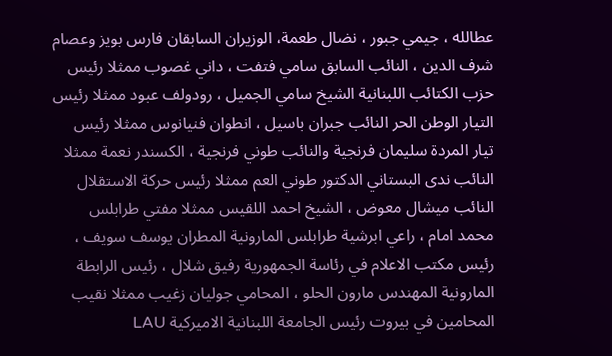عطالله ، جيمي جبور ، نضال طعمة، الوزيران السابقان فارس بويز وعصام شرف الدين ، النائب السابق سامي فتفت ، داني غصوب ممثلا رئيس حزب الكتائب اللبنانية الشيخ سامي الجميل ، رودولف عبود ممثلا رئيس التيار الوطن الحر النائب جبران باسيل ، انطوان فنيانوس ممثلا رئيس تيار المردة سليمان فرنجية والنائب طوني فرنجية ، الكسندر نعمة ممثلا النائب ندى البستاني الدكتور طوني العم ممثلا رئيس حركة الاستقلال النائب ميشال معوض ، الشيخ احمد اللقيس ممثلا مفتي طرابلس محمد امام ، راعي ابرشية طرابلس المارونية المطران يوسف سويف ، رئيس مكتب الاعلام في رئاسة الجمهورية رفيق شلال ، رئيس الرابطة المارونية المهندس مارون الحلو ، المحامي جوليان زغيب ممثلا نقيب المحامين في بيروت رئيس الجامعة اللبنانية الاميركية LAU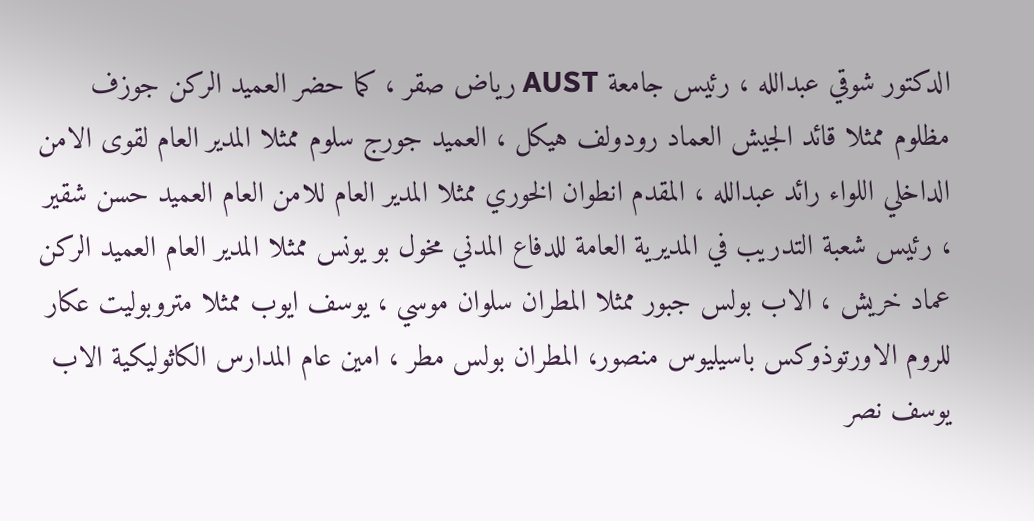الدكتور شوقي عبدالله ، رئيس جامعة AUST رياض صقر ، كما حضر العميد الركن جوزف مظلوم ممثلا قائد الجيش العماد رودولف هيكل ، العميد جورج سلوم ممثلا المدير العام لقوى الامن الداخلي اللواء رائد عبدالله ، المقدم انطوان الخوري ممثلا المدير العام للامن العام العميد حسن شقير ، رئيس شعبة التدريب في المديرية العامة للدفاع المدني مخول بو يونس ممثلا المدير العام العميد الركن عماد خريش ، الاب بولس جبور ممثلا المطران سلوان موسي ، يوسف ايوب ممثلا متروبوليت عكار للروم الاورتوذوكس باسيليوس منصور، المطران بولس مطر ، امين عام المدارس الكاثوليكية الاب يوسف نصر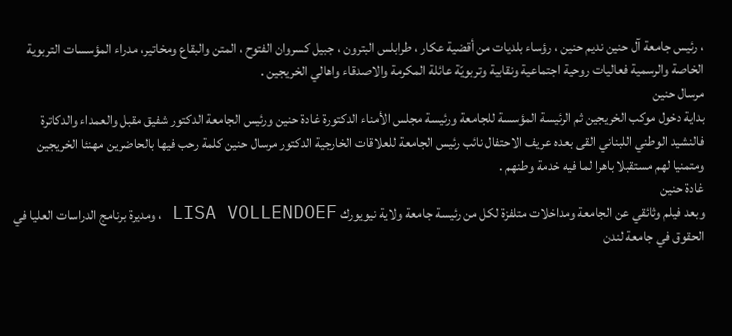، رئيس جامعة آل حنين نديم حنين ، رؤساء بلديات من أقضية عكار ، طرابلس البترون ، جبيل كسروان الفتوح ، المتن والبقاع ومخاتير، مدراء المؤسسات التربوية الخاصة والرسمية فعاليات روحية اجتماعية ونقابية وتربويّة عائلة المكرمة والاصدقاء واهالي الخريجين .
مرسال حنين
بداية دخول موكب الخريجين ثم الرئيسة المؤسسة للجامعة ورئيسة مجلس الأمناء الدكتورة غادة حنين ورئيس الجامعة الدكتور شفيق مقبل والعمداء والدكاترة فالنشيد الوطني اللبناني القى بعده عريف الاحتفال نائب رئيس الجامعة للعلاقات الخارجية الدكتور مرسال حنين كلمة رحب فيها بالحاضرين مهنئا الخريجين ومتمنيا لهم مستقبلا باهرا لما فيه خدمة وطنهم .
غادة حنين
وبعد فيلم وثائقي عن الجامعة ومداخلات متلفزة لكل من رئيسة جامعة ولاية نيويورك LISA VOLLENDOEF ، ومديرة برنامج الدراسات العليا في الحقوق في جامعة لندن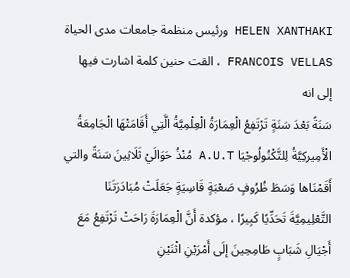HELEN XANTHAKI ورئيس منظمة جامعات مدى الحياة FRANCOIS VELLAS ، القت حنين كلمة اشارت فيها إلى انه
سَنَةً بَعْدَ سَنَةٍ تَرْتَفِعُ الْعِمَارَةُ الْعِلْمِيَّةُ الَّتِي أَقَامَتْهَا الْجَامِعَةُ الْأَمِيركِيَّةُ لِلتَّكْنُولُوجْيَا A.U.T مُنْذُ حَوَالَيْ ثَلَاثِينَ سَنَةً والتي أَقَمْنَاها وَسَطَ ظُرُوفٍ صَعْبَةٍ قَاسِيَةٍ جَعَلَتْ مُبَادَرَتَنَا التَّعْلِيمِيَّةَ تَحَدِّيًا كَبِيرًا ، مؤكدة أَنَّ الْعِمَارَةَ رَاحَتْ تَرْتَفِعُ مَعَ أَجْيَالِ شَبَابٍ طَامِحِينَ إلَى أَمْرَيْنِ اثْنَيْنِ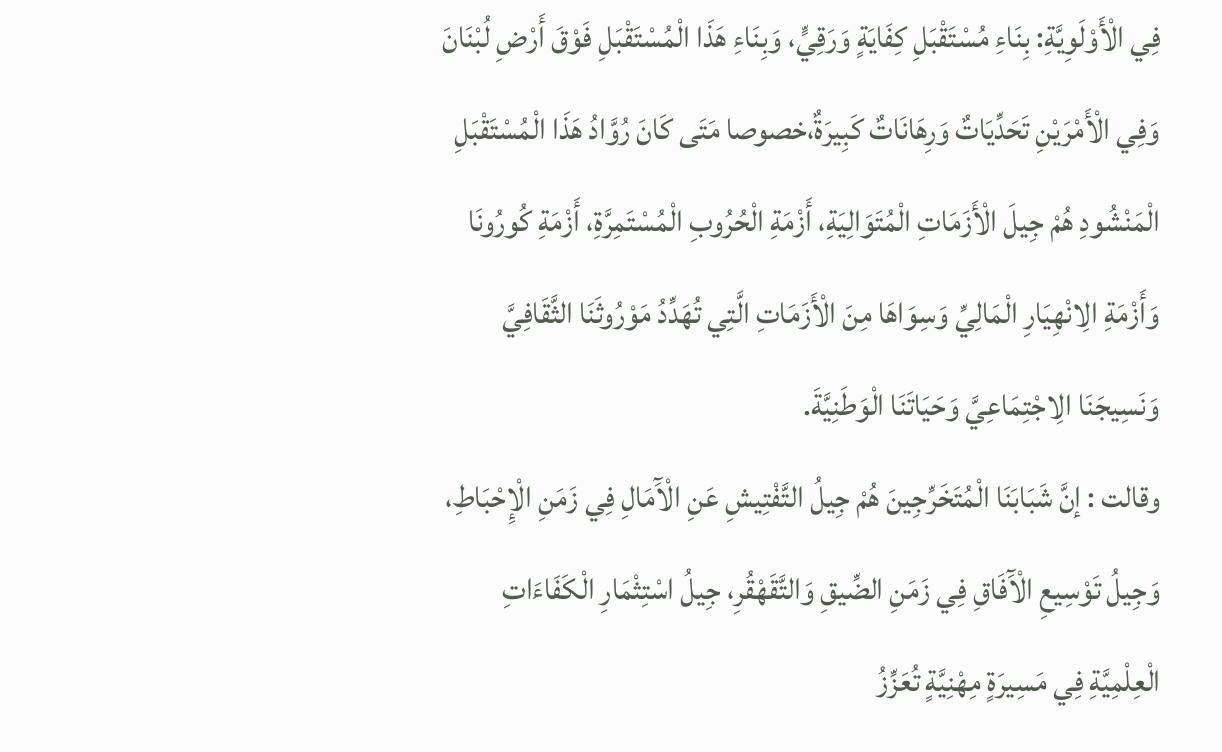فِي الْأَوْلَوِيَّةِ: بِنَاءِ مُسْتَقْبَلِ كِفَايَةٍ وَرَقِيٍّ، وَبِنَاءِ هَذَا الْمُسْتَقْبَلِ فَوْقَ أَرْضِ لُبْنَانَ وَفِي الْأَمْرَيْنِ تَحَدِّيَاتٌ وَرِهَانَاتٌ كَبِيرَةٌ،خصوصا مَتَى كَانَ رُوَّادُ هَذَا الْمُسْتَقْبَلِ الْمَنْشُودِ هُمْ جِيلَ الْأَزَمَاتِ الْمُتَوَالِيَةِ، أَزْمَةِ الْحُرُوبِ الْمُسْتَمِرَّةِ، أَزْمَةِ كُورُونَا وَأَزْمَةِ الِانْهِيَارِ الْمَالِيِّ وَسِوَاهَا مِنَ الْأَزَمَاتِ الَّتِي تُهَدِّدُ مَوْرُوثَنَا الثَّقَافِيَّ وَنَسِيجَنَا الِاجْتِمَاعِيَّ وَحَيَاتَنَا الْوَطَنِيَّةَ.
وقالت : إنَّ شَبَابَنَا الْمُتَخَرِّجِينَ هُمْ جِيلُ التَّفْتِيشِ عَنِ الْآَمَالِ فِي زَمَنِ الْإِحْبَاطِ، وَجِيلُ تَوْسِيعِ الْآَفَاقِ فِي زَمَنِ الضِّيقِ وَالتَّقَهْقُرِ، جِيلُ اسْتِثْمَارِ الْكَفَاءَاتِ الْعِلْمِيَّةِ فِي مَسِيرَةٍ مِهْنِيَّةٍ تُعَزِّزُ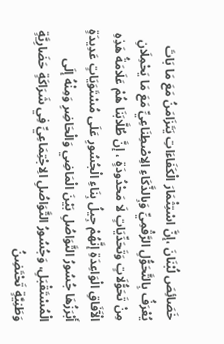خَصَائِصَ لُبْنَانَ ،إنَّ اسْتِثْمَارَ الْكَفَاءَاتِ يَتَزَامَنُ مَعَ مَا بَاتَ يُعْرَفُ بِالتَّحَوُّلِ الرَّقْمِيِّ وَبِالذَّكَاءِ الِاصْطِنَاعِيِّ مَعَ مَا يَحْمِلَانِ مِنْ تَحَوُّلَاتٍ وَتَحَدِّيَاتٍ لَا مَحْدُودَةٍ ، إنَّ طُلَّابَنَا هُمْ عَلَامَةُ هَذِهِ الْآَفَاقِ الْوَاعِدَةِ إنَّهُمْ جِيلُ بِنَاءِ الْجُسُورِ عَلَى مُسْتَوَيَاتٍ عَدِيدَةٍ أَبْرَزُهَا جُسُورُ التَّوَاصُلِ بَيْنَ الْمَاضِي وَالْحَاضِرِ وَمِنْهُ إلَى الْمُسْتَقْبَلِ، وَجُسُورُ التَّوَاصُلِ الِاجْتِمَاعِيِّ فِي شَرَاكَةٍ حَضَارِيَّةٍ وَطَنِيَّةٍ تَحْتَضِنُ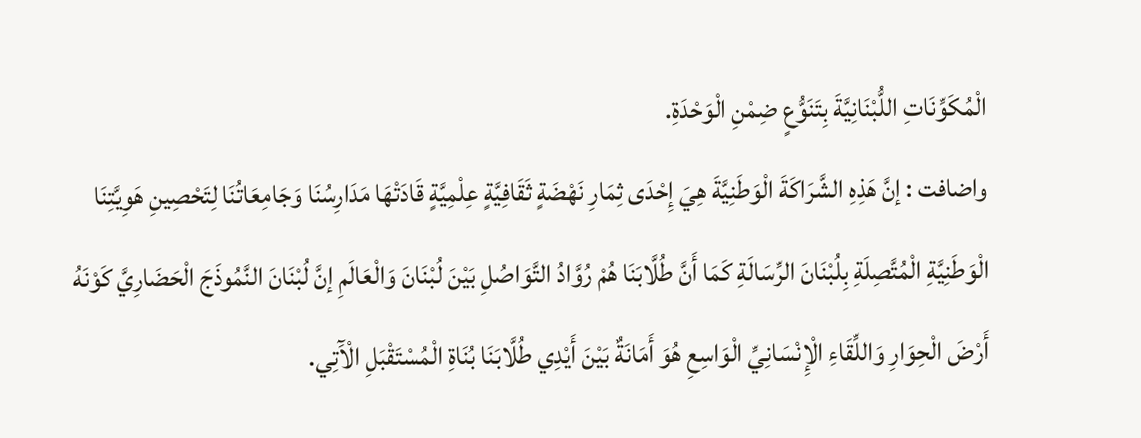الْمُكَوِّنَاتِ اللُّبْنَانِيَّةَ بِتَنَوُّعٍ ضِمْنِ الْوَحْدَةِ.
واضافت : إنَّ هَذِهِ الشَّرَاكَةَ الْوَطَنِيَّةَ هِيَ إِحْدَى ثِمَارِ نَهْضَةٍ ثَقَافِيَّةٍ عِلْمِيَّةٍ قَادَتْهَا مَدَارِسُنَا وَجَامِعَاتُنَا لِتَحْصِينِ هَوِيَّتِنَا الْوَطَنِيَّةِ الْمُتَّصِلَةِ بِلُبْنَانَ الرِّسَالَةِ كَمَا أَنَّ طُلَّابَنَا هُمْ رُوَّادُ التَّوَاصُلِ بَيْنَ لُبْنَانَ وَالْعَالَمِ إنَّ لُبْنَانَ النَّمُوذَجَ الْحَضَارِيَّ كَوْنَهُ أَرْضَ الْحِوَارِ وَاللِّقَاءِ الْإِنْسَانِيِّ الْوَاسِعِ هُوَ أَمَانَةٌ بَيْنَ أَيْدِي طُلَّابَنَا بُنَاةِ الْمُسْتَقْبَلِ الْآَتِي.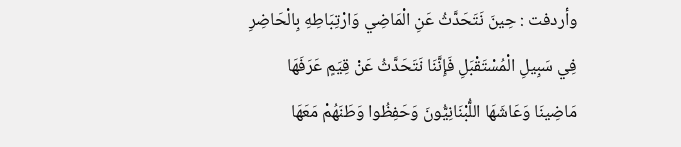وأردفت : حِينَ نَتَحَدَّثُ عَنِ الْمَاضِي وَارْتِبَاطِهِ بِالْحَاضِرِ فِي سَبِيلِ الْمُسْتَقْبَلِ فَإِنَّنَا نَتَحَدَّثُ عَنْ قِيَمٍ عَرَفَهَا مَاضِينَا وَعَاشَهَا اللُّبْنَانِيُّونَ وَحَفِظُوا وَطَنَهُمْ مَعَهَا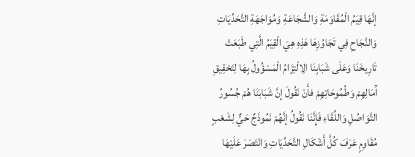إنَّهَا قِيَمُ الْمُقَاوَمَةِ وَالشَّجَاعَةِ وَمُوَاجَهَةِ التَّحَدِّيَاتِ وَالنَّجَاحِ فِي تَجَاوُزِهَا هَذِهِ هِيَ الْقِيَمُ الَّتِي طَبَعَتْ تَارِيخَنَا وَعَلَى شَبَابِنَا الِالْتِزَامُ الْمَسْؤُولُ بِهَا لِتَحْقِيقِ آَمَالِهِمْ وَطُمُوحَاتِهِمْ فأَنْ نَقُولَ إنَّ شَبَابَنَا هُمْ جُسُورُ التَّوَاصُلِ وَاللِّقَاءِ فَإِنَّنَا نَقُولُ إنَّهُمْ نَمُوذَجٌ حَيٌّ لِشَعْبٍ مُقَاوِمٍ عَرَفَ كُلَّ أَشْكَالِ التَّحَدِّيَاتِ وَانْتَصَرَ عَلَيْهَا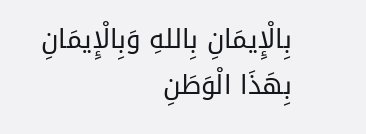بِالْإِيمَانِ بِاللهِ وَبِالْإِيمَانِ بِهَذَا الْوَطَنِ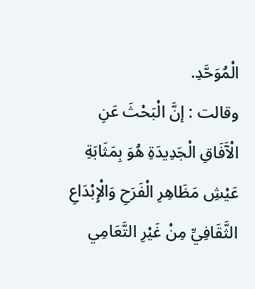الْمُوَحَّدِ.
وقالت : إنَّ الْبَحْثَ عَنِ الْآَفَاقِ الْجَدِيدَةِ هُوَ بِمَثَابَةِ عَيْشِ مَظَاهِرِ الْفَرَحِ وَالْإِبْدَاعِ الثَّقَافِيِّ مِنْ غَيْرِ التَّعَامِي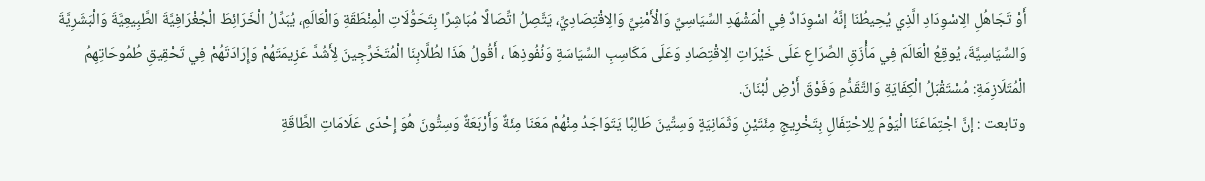أَوْ تَجَاهُلِ الِاسْوِدَادِ الَّذِي يُحِيطُنَا إنَّهُ اسْوِدَادٌ فِي الْمَشْهَدِ السِّيَاسِيِّ وَالْأَمْنِيِّ وَالِاقْتِصَادِيِّ، يَتَّصِلُ اتِّصَالًا مُبَاشِرًا بِتَحَوُّلَاتِ الْمِنْطَقَةِ وَالْعَالَمِ، يُبَدِّلُ الْخَرَائِطَ الْجُغْرَافِيَّةَ الطَّبِيعِيَّةَ وَالْبَشَرِيَّةَ وَالسِّيَاسِيَّةَ، يُوقِعُ الْعَالَمَ فِي مَأْزَقِ الصِّرَاعِ عَلَى خَيْرَاتِ الِاقْتِصَادِ وَعَلَى مَكَاسِبِ السِّيَاسَةِ وَنُفُوذِهَا ، أَقُولُ هَذَا لطُلَّابِنَا الْمُتَخَرِّجِينَ لِأَشُدَّ عَزِيمَتَهُمْ وَإِرَادَتَهُمْ فِي تَحْقِيقِ طُمُوحَاتِهِمُ الْمُتَلَازِمَةِ: مُسْتَقْبَلُ الْكِفَايَةِ وَالتَّقَدُّمِ وَفَوْقَ أَرْضِ لُبْنَانَ.
وتابعت : إنَّ اجْتِمَاعَنَا الْيَوْمَ لِلِاحْتِفَالِ بِتَخْرِيجِ مِئَتَيْنِ وَثَمَانِيَةٍ وَسِتِّينَ طَالِبًا يَتَوَاجَدُ مِنْهُمْ مَعَنَا مِئَةٌ وَأَرْبَعَةٌ وَسِتُّونَ هُوَ إِحْدَى عَلَامَاتِ الطَّاقَةِ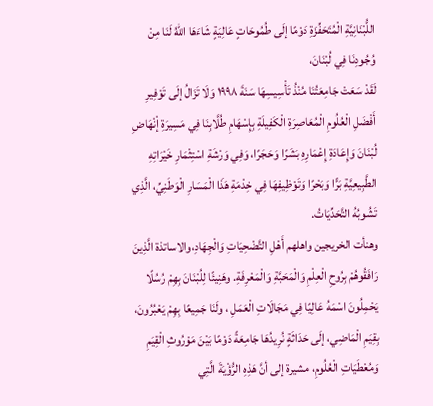اللُّبْنَانِيَّةِ الْمُتَحَفِّزَةِ دَوْمًا إلَى طُمُوحَاتٍ عَالِيَةٍ شَاءَهَا اللهُ لَنَا مِنْ وُجُودِنَا فِي لُبْنَانَ،
لَقَدْ سَعَتْ جَامِعَتُنَا مُنْذُ تَأْسِيسِهَا سَنَةَ ١٩٩٨ وَلَا تَزَالُ إلَى تَوْفِيرِ أَفْضَلِ الْعُلُومِ الْمُعَاصِرَةِ الْكَفِيلَةِ بِإِسْهَامِ طُلَّابِنَا فِي مَسِيرَةِ إْنْهَاضِ لُبْنَانَ وَإِعَادَةِ إِعْمَارِهِ بَشَرًا وَحَجَرًا، وَفِي وَرْشَةِ اسْتِثْمَارِ خَيْرَاتِهِ الطَّبِيعِيَّةِ بَرًّا وَبَحْرًا وَتَوْظِيفِهَا فِي خِدْمَةِ هَذَا الْمَسَارِ الْوَطَنِيِّ، الَّذِي تَشُوبُهُ التَّحَدِّيَاتُ.
وهنأت الخريجين واهلهم أَهْلِ التَّضْحِيَاتِ وَالْجِهَادِ،والاساتذة الَّذِينَ رَافَقُوهُمْ بِرُوحِ الْعِلْمِ وَالْمَحَبَّةِ وَالْمَعْرِفَةِ. وهَنِيئًا لِلُبْنَانَ بِهِمْ رُسُلًا يَحْمِلُونَ اسْمَهُ عَالِيًا فِي مَجَالَاتِ الْعَمَلِ ، ولَنَا جَمِيعًا بِهِمْ يَعْبُرُونَ، بِقِيَمِ الْمَاضِي، إلَى حَدَاثَةٍ نُرِيدُهَا جَامِعَةً دَوْمًا بَيْنَ مَوْرُوثِ الْقِيَمِ وَمُعْطَيَاتِ الْعُلُومِ، مشيرة إلى أنَّ هَذِهِ الرُّؤْيَةَ الَّتِي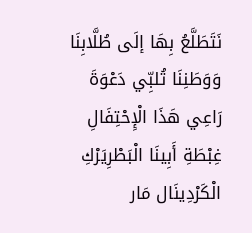نَتَطَلَّعُ بِهَا إلَى طُلَّابِنَا وَوَطَنِنَا تُلبِّي دَعْوَةَ رَاعِي هَذَا الْإِحْتِفَالِ غِبْطَةِ أَبِينَا الْبَطْرِيَرْكِ الْكَرْدِينَال مَار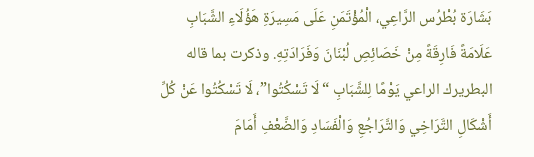بَشَارَة بُطْرُس الرَّاعِي، الْمُؤْتَمَنِ عَلَى مَسِيرَةِ هَؤُلَاءِ الشَّبَابِ عَلَامَةً فَارِقَةً مِنْ خَصَائِصِ لُبْنَانَ وَفَرَادَتِهِ. وذكرت بما قاله البطريرك الراعي يَوْمًا لِلشَّبَابِ “لَا تَسْكُتُوا”، لَا تَسْكُتُوا عَنْ كُلِّ أَشْكَالِ التَّرَاخِي وَالتَّرَاجُعِ وَالْفَسَادِ وَالضَّعْفِ أَمَامَ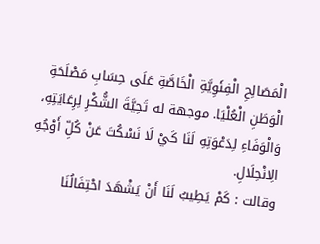الْمَصَالِحِ الْفِئَوِيَّةِ الْخَاصَّةِ عَلَى حِسَابِ مَصْلَحَةِ الْوَطَنِ الْعُلْيَا. موجهة له تَحِيَّةَ الشُّكْرِ لِرِعَايَتِهِ، وَالْوَفَاءِ لِدَعْوَتِهِ لَنَا كَيْ لَا نَسْكُتَ عَنْ كُلِّ أَوْجُهِ الِانْحِلَالِ.
وقالت : كَمْ يَطِيبُ لَنَا أَنْ يَشْهَدَ احْتِفَالُنَا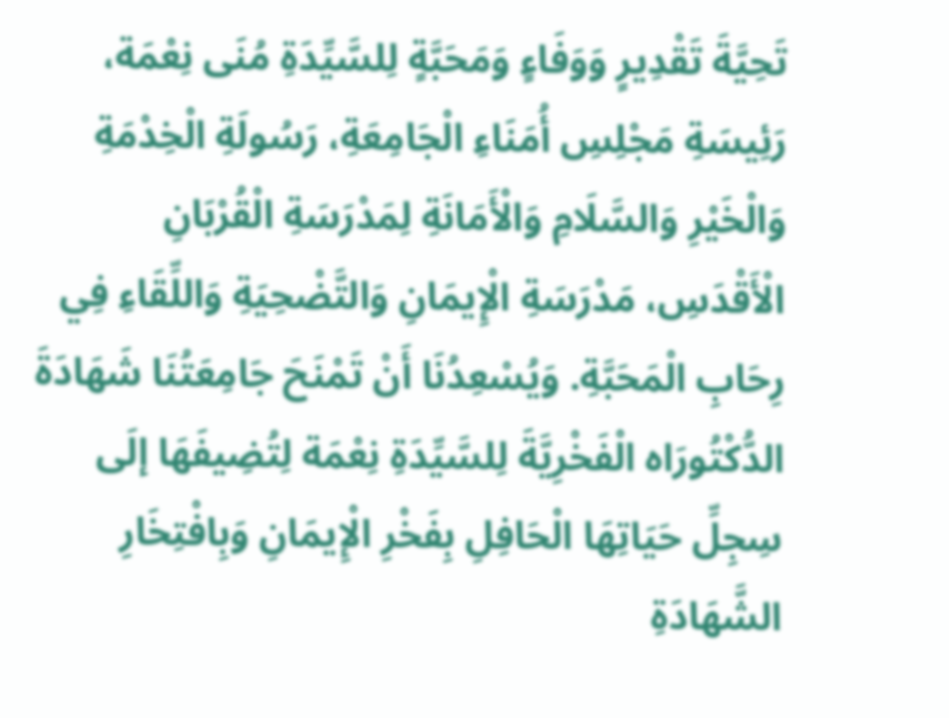تَحِيَّةَ تَقْدِيرٍ وَوَفَاءٍ وَمَحَبَّةٍ لِلسَّيِّدَةِ مُنَى نِعْمَة، رَئِيسَةِ مَجْلِسِ أُمَنَاءِ الْجَامِعَةِ، رَسُولَةِ الْخِدْمَةِ وَالْخَيْرِ وَالسَّلَامِ وَالْأَمَانَةِ لِمَدْرَسَةِ الْقُرْبَانِ الْأَقْدَسِ، مَدْرَسَةِ الْإِيمَانِ وَالتَّضْحِيَةِ وَاللِّقَاءِ فِي رِحَابِ الْمَحَبَّةِ. وَيُسْعِدُنَا أَنْ تَمْنَحَ جَامِعَتُنَا شَهَادَةَ الدُّكْتُورَاه الْفَخْرِيَّةَ لِلسَّيِّدَةِ نِعْمَة لِتُضِيفَهَا إلَى سِجِلِّ حَيَاتِهَا الْحَافِلِ بِفَخْرِ الْإِيمَانِ وَبِافْتِخَارِ الشَّهَادَةِ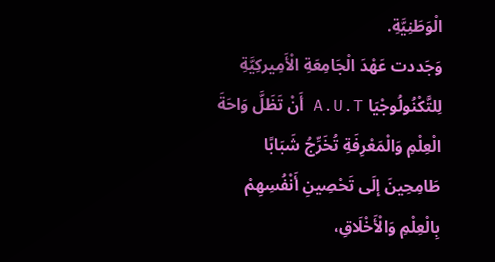الْوَطَنِيَّةِ.
وَجَددت عَهْدَ الْجَامِعَةِ الْأَمِيركِيَّةِ لِلتَّكْنُولُوجْيَا A.U.T أَنْ تَظَلَّ وَاحَةَ الْعِلْمِ وَالْمَعْرِفَةِ تُخَرِّجُ شَبَابًا طَامِحِينَ إلَى تَحْصِينِ أَنْفُسِهِمْ بِالْعِلْمِ وَالْأَخْلَاقِ،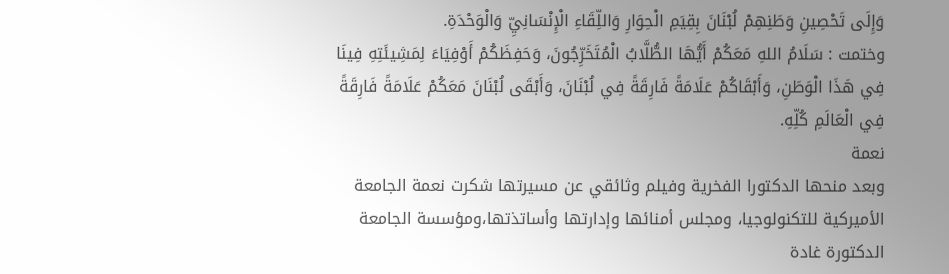وَإِلَى تَحْصِينِ وَطَنِهِمْ لُبْنَانَ بِقِيَمِ الْحِوَارِ وَاللِّقَاءِ الْإِنْسَانِيِّ وَالْوَحْدَةِ.
وختمت : سَلَامُ اللهِ مَعَكُمْ أَيُّهَا الطُّلَّابُ الْمُتَخَرِّجُونَ، وَحَفِظَكُمْ أَوْفِيَاءَ لِمَشِيئَتِهِ فِينَا فِي هَذَا الْوَطَنِ، وَأَبْقَاكُمْ عَلَامَةً فَارِقَةً فِي لُبْنَانَ، وَأَبْقَى لُبْنَانَ مَعَكُمْ عَلَامَةً فَارِقَةً فِي الْعَالَمِ كُلِّهِ.
نعمة
وبعد منحها الدكتورا الفخرية وفيلم وثائقي عن مسيرتها شكرت نعمة الجامعة الأميركية للتكنولوجيا، ومجلس أمنائها وإدارتها وأساتذتها،ومؤسسة الجامعة الدكتورة غادة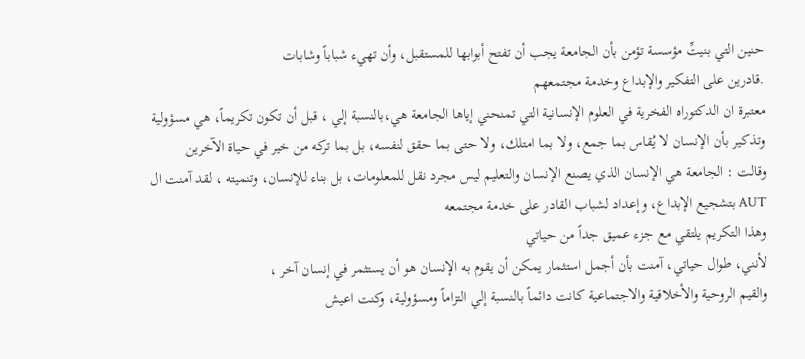حنين التي بنيتِّ مؤسسة تؤمن بأن الجامعة يجب أن تفتح أبوابها للمستقبل، وأن تهيء شباباً وشابات
.قادرين على التفكير والإبداع وخدمة مجتمعهم
معتبرة ان الدكتوراه الفخرية في العلوم الإنسانية التي تمنحني إياها الجامعة هي،بالنسبة إلي ، قبل أن تكون تكريماً، هي مسؤولية وتذكير بأن الإنسان لا يُقاس بما جمع، ولا بما امتلك، ولا حتى بما حقق لنفسه، بل بما تركه من خير في حياة الآخرين
وقالت : الجامعة هي الإنسان الذي يصنع الإنسان والتعليم ليس مجرد نقل للمعلومات، بل بناء للإنسان، وتنميته ، لقد آمنت ال AUT بتشجيع الإبداع، وإعداد لشباب القادر على خدمة مجتمعه
وهذا التكريم يلتقي مع جزء عميق جداً من حياتي
لأنني، طوال حياتي، آمنت بأن أجمل استثمار يمكن أن يقوم به الإنسان هو أن يستثمر في إنسان آخر ،
والقيم الروحية والأخلاقية والاجتماعية كانت دائماً بالنسبة إلي التزاماً ومسؤولية، وكنت اعيش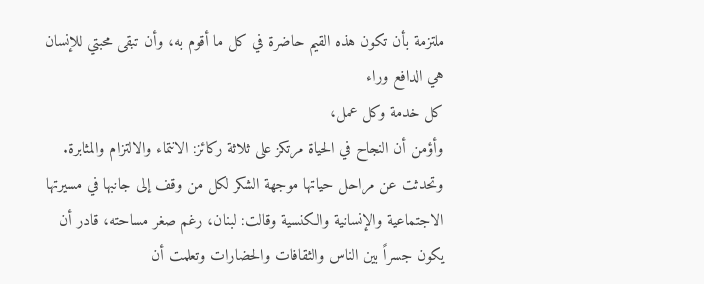ملتزمة بأن تكون هذه القيم حاضرة في كل ما أقوم به، وأن تبقى محبتي للإنسان هي الدافع وراء
كل خدمة وكل عمل،
وأؤمن أن النجاح في الحياة مرتكز على ثلاثة ركائز: الانتماء والالتزام والمثابرة.
وتحدثت عن مراحل حياتها موجهة الشكر لكل من وقف إلى جانبها في مسيرتها الاجتماعية والإنسانية والكنسية وقالت: لبنان، رغم صغر مساحته، قادر أن يكون جسراً بين الناس والثقافات والحضارات وتعلمت أن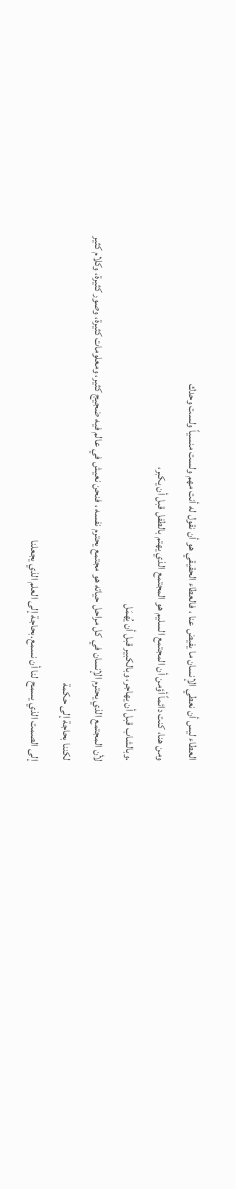العطاء ليس أن نعطي الإنسان ما يفيض عنا ، فالعطاء الحقيقي هو أن نقول له أنت مهم ولست منسياً ولست وحدك
ومن هنا، كنت دائماً أؤمن أن المجتمع السليم هو المجتمع الذي يهتم بالطفل قبل أن يكبر،
.وبالشاب قبل أن يهاجر، وبالكبير قبل أن يُهمَل
لأن المجتمع الذي يحترم الإنسان في كل مراحل حياته هو مجتمع يحترم نفسه ، فنحن نعيش في عالم فيه ضجيج كثير، ومعلومات كثيرة، وصور كثيرة، وكلام كثير
لكننا بحاجة إلى حكمة
إلى الصمت الذي يسمح لنا أن نسمع.بحاجة إلى العلم الذي يجعلنا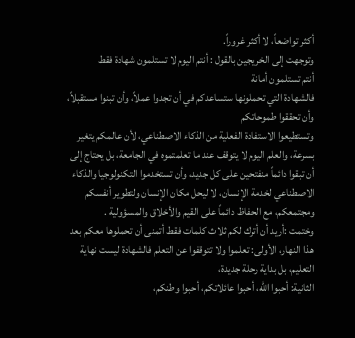أكثر تواضعاً، لا أكثر غروراً.
وتوجهت إلى الخريجين بالقول : أنتم اليوم لا تستلمون شهادة فقط
أنتم تستلمون أمانة
فالشهادة التي تحملونها ستساعدكم في أن تجدوا عملاً، وأن تبنوا مستقبلاً، وأن تحققوا طموحاتكم
وتستطيعوا الاستفادة الفعلية من الذكاء الاصطناعي، لأن عالمكم يتغير بسرعة، والعلم اليوم لا يتوقف عند ما تعلمتموه في الجامعة، بل يحتاج إلى أن تبقوا دائماً منفتحين على كل جديد، وأن تستخدموا التكنولوجيا والذكاء الاصطناعي لخدمة الإنسان، لا ليحل مكان الإنسان ولتطوير أنفسكم ومجتمعكم، مع الحفاظ دائماً على القيم والأخلاق والمسؤولية .
وختمت :أريد أن أترك لكم ثلاث كلمات فقط أتمنى أن تحملوها معكم بعد هذا النهار، الأولى: تعلموا ولا تتوقفوا عن التعلم فالشهادة ليست نهاية التعليم، بل بداية رحلة جديدة،
الثانية: أحبوا الله، أحبوا عائلاتكم، أحبوا وطنكم،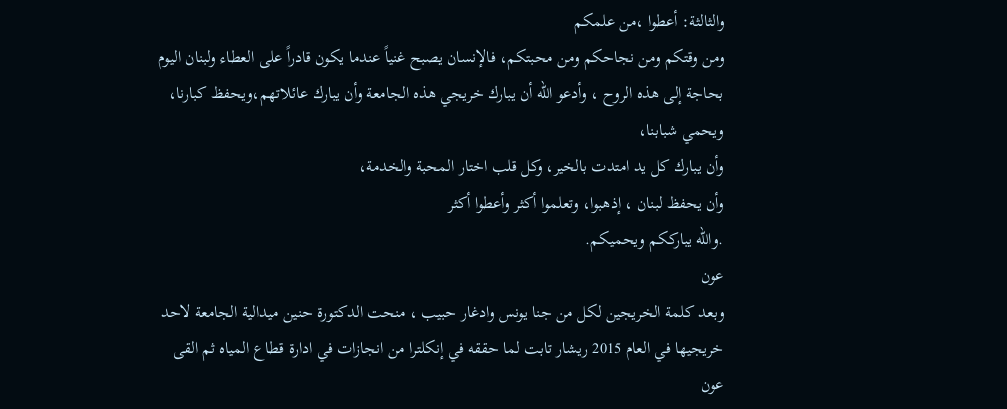والثالثة: أعطوا ،من علمكم
ومن وقتكم ومن نجاحكم ومن محبتكم، فالإنسان يصبح غنياً عندما يكون قادراً على العطاء ولبنان اليوم بحاجة إلى هذه الروح ، وأدعو الله أن يبارك خريجي هذه الجامعة وأن يبارك عائلاتهم،ويحفظ كبارنا، ويحمي شبابنا،
وأن يبارك كل يد امتدت بالخير، وكل قلب اختار المحبة والخدمة،
وأن يحفظ لبنان ، إذهبوا، وتعلموا أكثر وأعطوا أكثر
.والله يبارككم ويحميكم.
عون
وبعد كلمة الخريجين لكل من جنا يونس وادغار حبيب ، منحت الدكتورة حنين ميدالية الجامعة لاحد خريجيها في العام 2015 ريشار تابت لما حققه في إنكلترا من انجازات في ادارة قطاع المياه ثم القى عون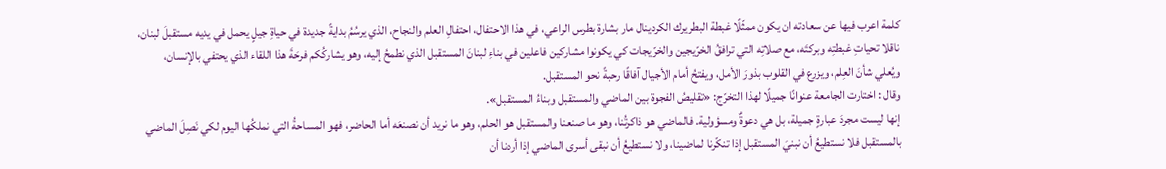كلمة اعرب فيها عن سعادته ان يكون ممثّلًا غبطة البطريرك الكردينال مار بشارة بطرس الراعي، في هذا الاحتفال، احتفالِ العلم والنجاح، الذي يرسُمُ بدايةً جديدة في حياةِ جيلٍ يحمل في يديه مستقبلَ لبنان، ناقلا تحياتِ غبطتِه وبركتَه، مع صلاتِه التي ترافقُ الخرّيجين والخرّيجات كي يكونوا مشاركين فاعلين في بناءِ لبنانَ المستقبل الذي نطمحُ إليه، وهو يشاركُكم فرحَةَ هذا اللقاء الذي يحتفي بالإنسان، ويُعلي شأنَ العِلم، ويزرع في القلوب بذورَ الأمل، ويفتحُ أمام الأجيال آفاقًا رحبةً نحو المستقبل.
وقال : اختارت الجامعة عنوانًا جميلًا لهذا التخرّج: «تقليصُ الفجوة بين الماضي والمستقبل وبناءُ المستقبل».
إنها ليست مجردَ عبارةٍ جميلة، بل هي دعوةٌ ومسؤولية. فالماضي هو ذاكرتُنا، وهو ما صنعنا والمستقبل هو الحلم، وهو ما نريد أن نصنعَه أما الحاضر، فهو المساحةُ التي نملكُها اليوم لكي نَصِلَ الماضي بالمستقبل فلا نستطيعُ أن نبنيَ المستقبل إذا تنكّرنا لماضينا، ولا نستطيعُ أن نبقى أسرى الماضي إذا أردنا أن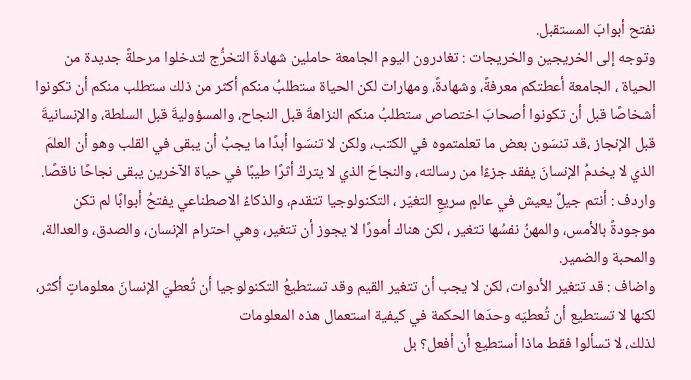نفتح أبوابَ المستقبل.
وتوجه إلى الخريجين والخريجات : تغادرون اليوم الجامعة حاملين شهادةَ التخرُّج لتدخلوا مرحلةً جديدة من الحياة ، الجامعة أعطتكم معرفةً، وشهادةً، ومهارات لكن الحياة ستطلبُ منكم أكثر من ذلك ستطلب منكم أن تكونوا أشخاصًا قبل أن تكونوا أصحابَ اختصاص ستطلبُ منكم النزاهةَ قبل النجاح، والمسؤوليةَ قبل السلطة، والإنسانيةَ قبل الإنجاز ،قد تنسَون بعض ما تعلمتموه في الكتب، ولكن لا تنسَوا أبدًا ما يجبُ أن يبقى في القلب وهو أن العلمَ الذي لا يخدمُ الإنسانَ يفقد جزءًا من رسالته، والنجاحَ الذي لا يتركُ أثرًا طيبًا في حياة الآخرين يبقى نجاحًا ناقصًا.
واردف : أنتم جيلٌ يعيش في عالمٍ سريعِ التغيّر ، التكنولوجيا تتقدم، والذكاءُ الاصطناعي يفتحُ أبوابًا لم تكن موجودةً بالأمس، والمهنُ نفسُها تتغير ، لكن هناك أمورًا لا يجوز أن تتغير، وهي احترام الإنسان، والصدق، والعدالة، والمحبة والضمير.
واضاف : قد تتغير الأدوات، لكن لا يجب أن تتغير القيم وقد تستطيعُ التكنولوجيا أن تُعطيَ الإنسانَ معلوماتٍ أكثر، لكنها لا تستطيع أن تُعطيَه وحدَها الحكمة في كيفية استعمال هذه المعلومات
لذلك، لا تسألوا فقط ماذا أستطيع أن أفعل؟ بل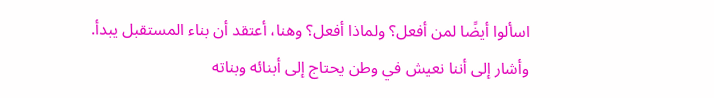اسألوا أيضًا لمن أفعل؟ ولماذا أفعل؟ وهنا، أعتقد أن بناء المستقبل يبدأ.
وأشار إلى أننا نعيش في وطن يحتاج إلى أبنائه وبناته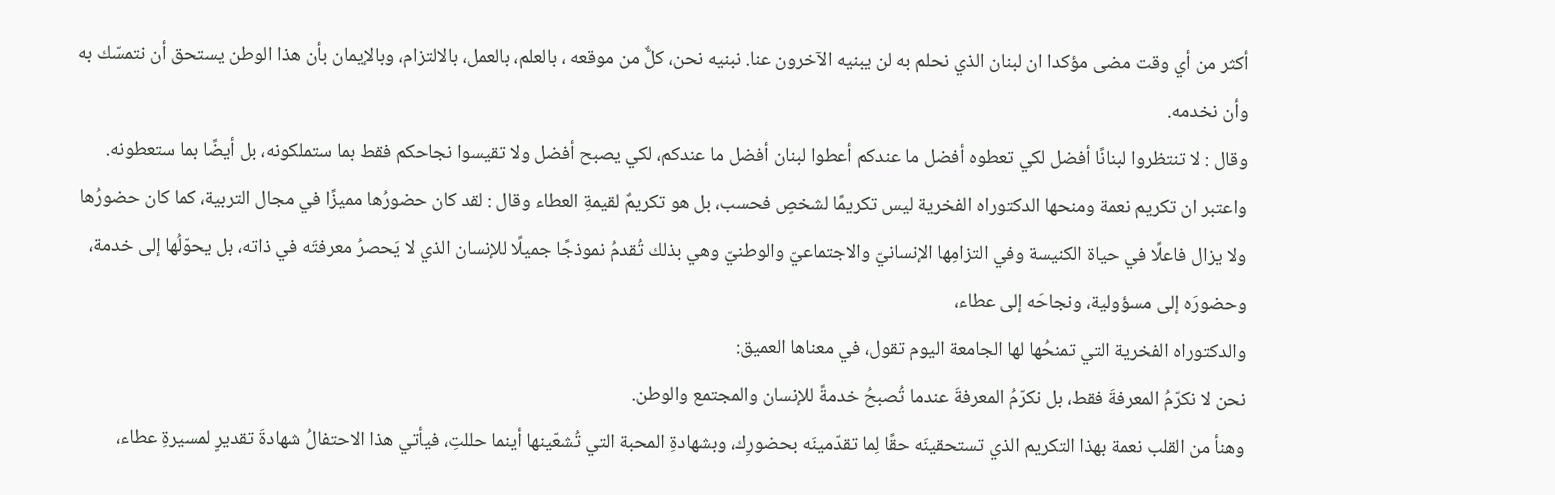أكثر من أي وقت مضى مؤكدا ان لبنان الذي نحلم به لن يبنيه الآخرون عنا. نبنيه نحن، كلٌّ من موقعه ، بالعلم، بالعمل، بالالتزام، وبالإيمان بأن هذا الوطن يستحق أن نتمسّك به وأن نخدمه.
وقال : لا تنتظروا لبنانًا أفضل لكي تعطوه أفضل ما عندكم أعطوا لبنان أفضل ما عندكم، لكي يصبح أفضل ولا تقيسوا نجاحكم فقط بما ستملكونه، بل أيضًا بما ستعطونه.
واعتبر ان تكريم نعمة ومنحها الدكتوراه الفخرية ليس تكريمًا لشخصٍ فحسب، بل هو تكريمٌ لقيمةِ العطاء وقال : لقد كان حضورُها مميزًا في مجال التربية، كما كان حضورُها ولا يزال فاعلًا في حياة الكنيسة وفي التزامِها الإنسانيّ والاجتماعيّ والوطنيّ وهي بذلك تُقدمُ نموذجًا جميلًا للإنسان الذي لا يَحصرُ معرفتَه في ذاته، بل يحوّلُها إلى خدمة، وحضورَه إلى مسؤولية، ونجاحَه إلى عطاء،
والدكتوراه الفخرية التي تمنحُها لها الجامعة اليوم تقول، في معناها العميق:
نحن لا نكرّمُ المعرفةَ فقط، بل نكرّمُ المعرفةَ عندما تُصبحُ خدمةً للإنسان والمجتمع والوطن.
وهنأ من القلب نعمة بهذا التكريم الذي تستحقينَه حقًا لِما تقدّمينَه بحضورِك، وبشهادةِ المحبة التي تُشعّينها أينما حللتِ، فيأتي هذا الاحتفالُ شهادةَ تقديرٍ لمسيرةِ عطاء،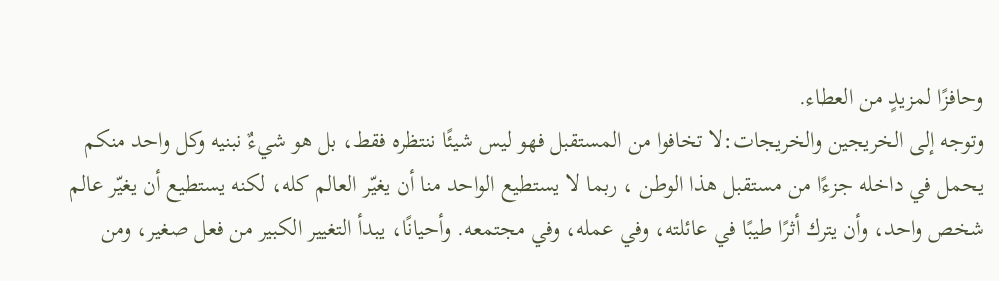وحافزًا لمزيدٍ من العطاء.
وتوجه إلى الخريجين والخريجات:لا تخافوا من المستقبل فهو ليس شيئًا ننتظره فقط، بل هو شيءٌ نبنيه وكل واحد منكم يحمل في داخله جزءًا من مستقبل هذا الوطن ، ربما لا يستطيع الواحد منا أن يغيّر العالم كله، لكنه يستطيع أن يغيّر عالم شخص واحد، وأن يترك أثرًا طيبًا في عائلته، وفي عمله، وفي مجتمعه. وأحيانًا، يبدأ التغيير الكبير من فعل صغير، ومن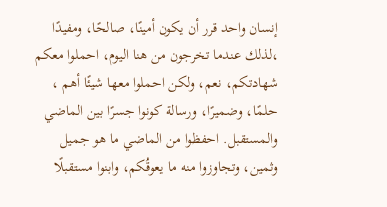إنسان واحد قرر أن يكون أمينًا، صالحًا، ومفيدًا ،لذلك عندما تخرجون من هنا اليوم، احملوا معكم شهادتكم، نعم، ولكن احملوا معها شيئًا أهم ، حلمًا، وضميرًا، ورسالة كونوا جسرًا بين الماضي والمستقبل. احفظوا من الماضي ما هو جميل وثمين، وتجاوزوا منه ما يعوقُكم، وابنوا مستقبلًا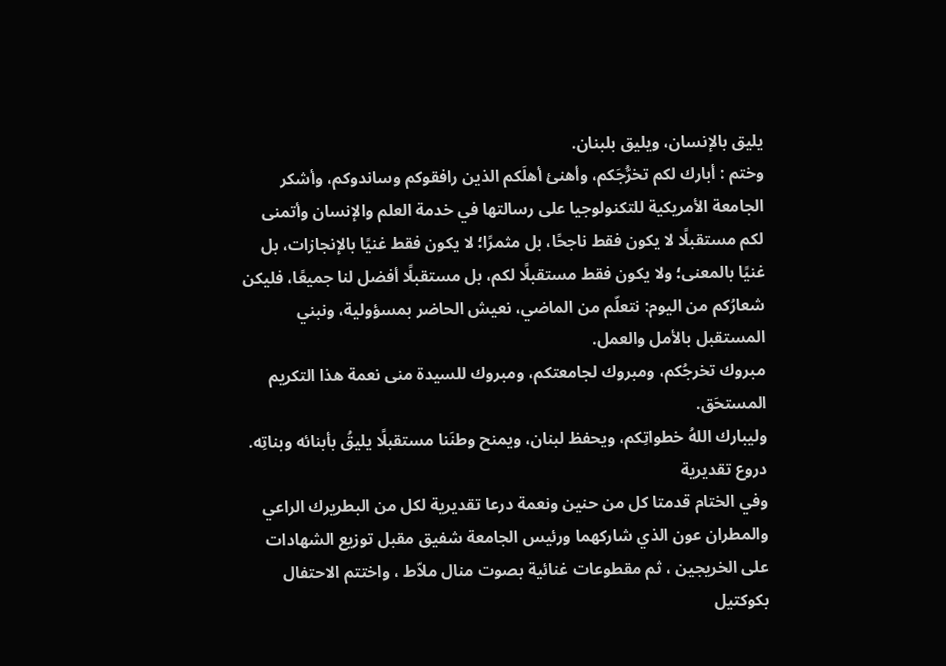يليق بالإنسان، ويليق بلبنان.
وختم : أبارك لكم تخرُّجَكم، وأهنئ أهلَكم الذين رافقوكم وساندوكم، وأشكر الجامعة الأمريكية للتكنولوجيا على رسالتها في خدمة العلم والإنسان وأتمنى لكم مستقبلًا لا يكون فقط ناجحًا، بل مثمرًا؛ لا يكون فقط غنيًا بالإنجازات، بل غنيًا بالمعنى؛ ولا يكون فقط مستقبلًا لكم، بل مستقبلًا أفضل لنا جميعًا، فليكن شعارُكم من اليوم: نتعلّم من الماضي، نعيش الحاضر بمسؤولية، ونبني المستقبل بالأمل والعمل.
مبروك تخرجُكم، ومبروك لجامعتكم، ومبروك للسيدة منى نعمة هذا التكريم المستحَق.
وليبارك اللهُ خطواتِكم، ويحفظ لبنان، ويمنح وطنَنا مستقبلًا يليقُ بأبنائه وبناتِه.
دروع تقديرية
وفي الختام قدمتا كل من حنين ونعمة درعا تقديرية لكل من البطريرك الراعي والمطران عون الذي شاركهما ورئيس الجامعة شفيق مقبل توزيع الشهادات على الخريجين ، ثم مقطوعات غنائية بصوت منال ملاّط ، واختتم الاحتفال بكوكتيل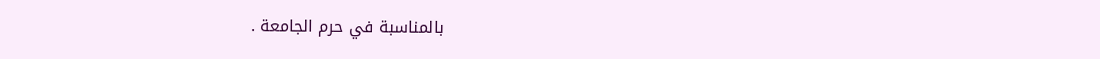بالمناسبة في حرم الجامعة .